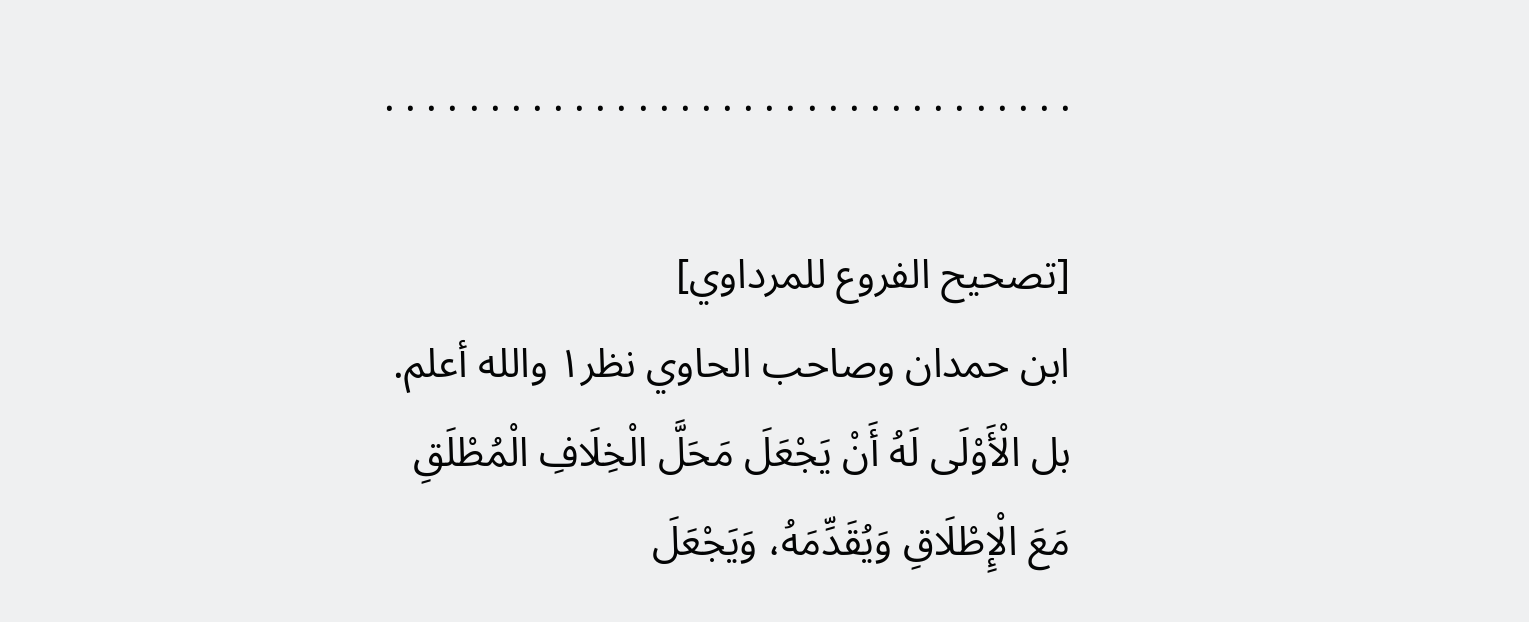. . . . . . . . . . . . . . . . . . . . . . . . . . . . . . . . .

[تصحيح الفروع للمرداوي]
ابن حمدان وصاحب الحاوي نظر١ والله أعلم.
بل الْأَوْلَى لَهُ أَنْ يَجْعَلَ مَحَلَّ الْخِلَافِ الْمُطْلَقِ مَعَ الْإِطْلَاقِ وَيُقَدِّمَهُ، وَيَجْعَلَ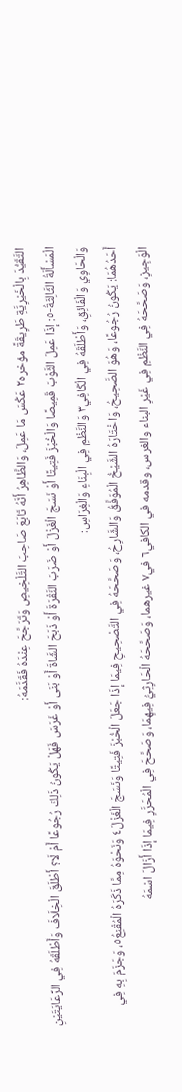التَّقَيُّدَ بِالْخَيْرِيَّةِ طَرِيقَةً مؤخره٢ عَكْسَ مَا عَمِلَ، وَالظَّاهِرُ أَنَّهُ تَابَعَ صَاحِبَ التَّلْخِيصِ وَتَرَجَّحَ عِنْدَهُ فَقَدَّمَهُ:
الْمَسْأَلَةُ الثَّالِثَةُ-٥: إذَا عَمِلَ الثَّوْبَ قَمِيصًا وَالْخُبْزَ فَتِيتًا أَوْ نَسَجَ الْغَزْلَ أَوْ ضَرَبَ النَّقْرَةَ أَوْ ذَبَحَ الشَّاةَ أَوْ بَنَى أَوْ غَرَسَ فَهَلْ يَكُونُ ذَلِكَ رُجُوعًا أَمْ لَا؟ أَطْلَقَ الْخِلَافَ وَأَطْلَقَهُ فِي الرِّعَايَتَيْنِ وَالْحَاوِي وَالْفَائِقِ، وَأَطْلَقَهُ فِي الْكَافِي٣ وَالنَّظْمِ فِي الْبِنَاءِ وَالْغِرَاسِ:
أَحَدُهُمَا: يَكُونُ رُجُوعًا، وَهُوَ الصَّحِيحُ، وَاخْتَارَهُ الشَّيْخُ الْمُوَفَّقُ وَالشَّارِحُ، وَصَحَّحَهُ فِي التَّصْحِيحِ فِيمَا إذَا جَعَلَ الْخُبْزَ فَتِيتًا وَنَسَجَ الْغَزْلَ٤ وَنَحْوَهُ مِمَّا ذَكَرَهُ الْمُقْنِعُ٥، وَجَزَمَ بِهِ فِي الْوَجِيزِ، وَصَحَّحَهُ فِي النَّظْمِ فِي غَيْرِ البناء والغرس، وقدمه في الكافي٦ في٧ غيرهما، وَصَحَّحَهُ الْحَارِثِيُّ فِيهِمَا، وَصَحَّحَ فِي الْمُحَرَّرِ فِيمَا إذَا أَزَالَ اسْمَهُ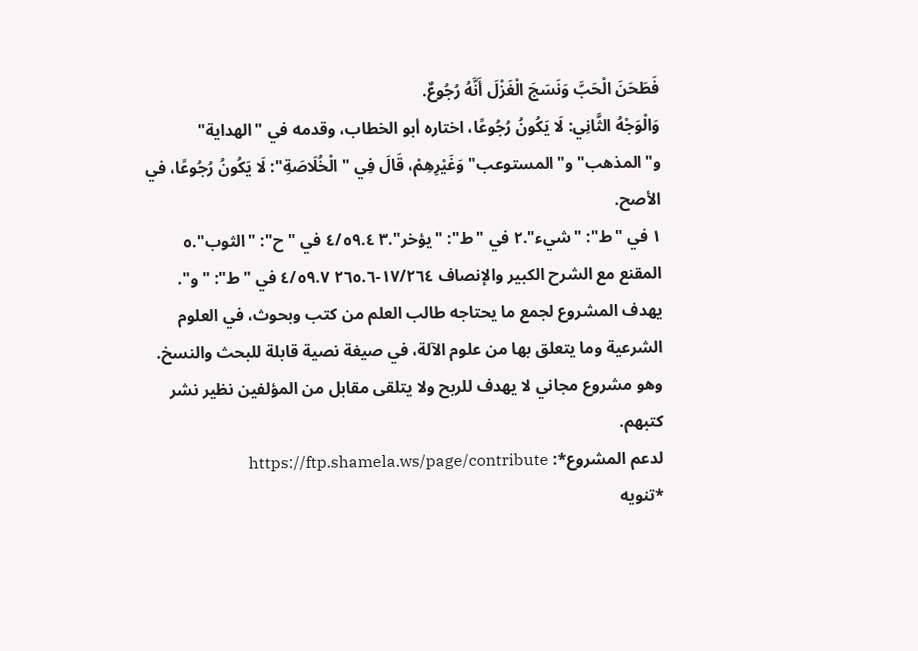فَطَحَنَ الْحَبَّ وَنَسَجَ الْغَزْلَ أَنَّهُ رُجُوعٌ.
وَالْوَجْهُ الثَّانِي: لَا يَكُونُ رُجُوعًا، اختاره أبو الخطاب، وقدمه في "الهداية" و"المذهب" و"المستوعب" وَغَيْرِهِمْ، قَالَ فِي "الْخُلَاصَةِ": لَا يَكُونُ رُجُوعًا، في الأصح.
١ في "ط": "شيء".٢ في "ط": "يؤخر".٣ ٤/٥٩.٤ في "ح": "الثوب".٥ المقنع مع الشرح الكبير والإنصاف ١٧/٢٦٤-٢٦٥.٦ ٤/٥٩.٧ في "ط": "و".
يهدف المشروع لجمع ما يحتاجه طالب العلم من كتب وبحوث، في العلوم الشرعية وما يتعلق بها من علوم الآلة، في صيغة نصية قابلة للبحث والنسخ.
وهو مشروع مجاني لا يهدف للربح ولا يتلقى مقابل من المؤلفين نظير نشر كتبهم.
لدعم المشروع*: https://ftp.shamela.ws/page/contribute
*تنويه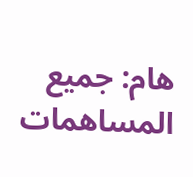هام: جميع المساهمات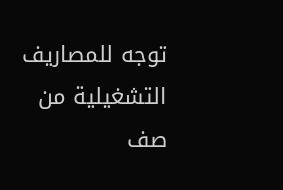توجه للمصاريف التشغيلية من صف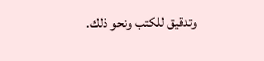وتدقيق للكتب ونحو ذلك.